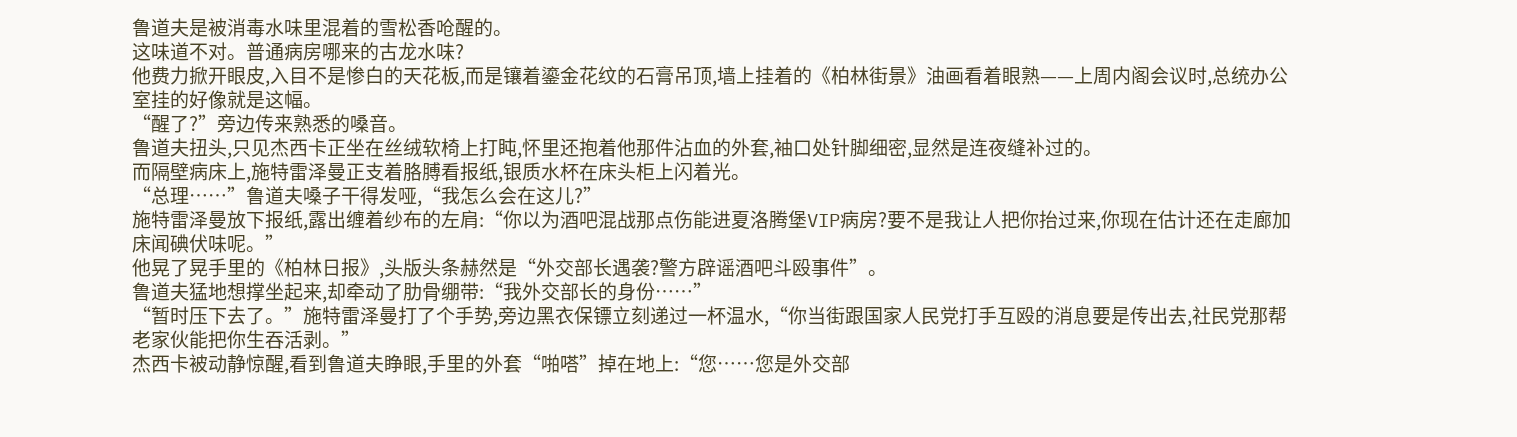鲁道夫是被消毒水味里混着的雪松香呛醒的。
这味道不对。普通病房哪来的古龙水味?
他费力掀开眼皮,入目不是惨白的天花板,而是镶着鎏金花纹的石膏吊顶,墙上挂着的《柏林街景》油画看着眼熟——上周内阁会议时,总统办公室挂的好像就是这幅。
“醒了?”旁边传来熟悉的嗓音。
鲁道夫扭头,只见杰西卡正坐在丝绒软椅上打盹,怀里还抱着他那件沾血的外套,袖口处针脚细密,显然是连夜缝补过的。
而隔壁病床上,施特雷泽曼正支着胳膊看报纸,银质水杯在床头柜上闪着光。
“总理……”鲁道夫嗓子干得发哑,“我怎么会在这儿?”
施特雷泽曼放下报纸,露出缠着纱布的左肩:“你以为酒吧混战那点伤能进夏洛腾堡VIP病房?要不是我让人把你抬过来,你现在估计还在走廊加床闻碘伏味呢。”
他晃了晃手里的《柏林日报》,头版头条赫然是“外交部长遇袭?警方辟谣酒吧斗殴事件”。
鲁道夫猛地想撑坐起来,却牵动了肋骨绷带:“我外交部长的身份……”
“暂时压下去了。”施特雷泽曼打了个手势,旁边黑衣保镖立刻递过一杯温水,“你当街跟国家人民党打手互殴的消息要是传出去,社民党那帮老家伙能把你生吞活剥。”
杰西卡被动静惊醒,看到鲁道夫睁眼,手里的外套“啪嗒”掉在地上:“您……您是外交部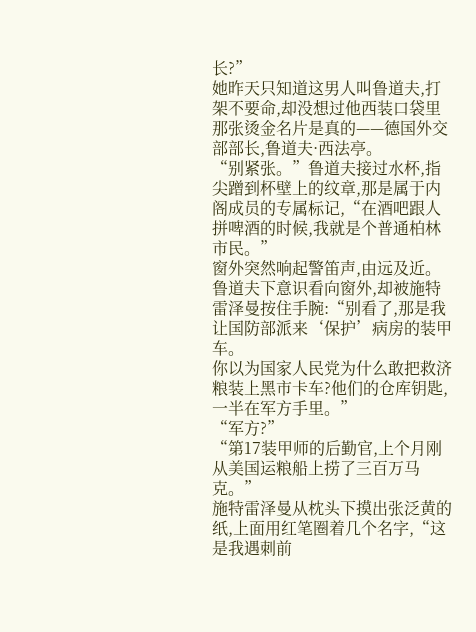长?”
她昨天只知道这男人叫鲁道夫,打架不要命,却没想过他西装口袋里那张烫金名片是真的——德国外交部部长,鲁道夫·西法亭。
“别紧张。”鲁道夫接过水杯,指尖蹭到杯壁上的纹章,那是属于内阁成员的专属标记,“在酒吧跟人拼啤酒的时候,我就是个普通柏林市民。”
窗外突然响起警笛声,由远及近。
鲁道夫下意识看向窗外,却被施特雷泽曼按住手腕:“别看了,那是我让国防部派来‘保护’病房的装甲车。
你以为国家人民党为什么敢把救济粮装上黑市卡车?他们的仓库钥匙,一半在军方手里。”
“军方?”
“第17装甲师的后勤官,上个月刚从美国运粮船上捞了三百万马克。”
施特雷泽曼从枕头下摸出张泛黄的纸,上面用红笔圈着几个名字,“这是我遇刺前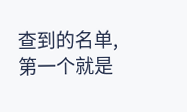查到的名单,第一个就是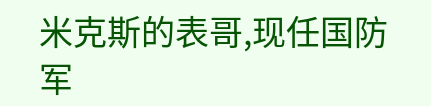米克斯的表哥,现任国防军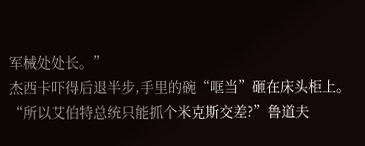军械处处长。”
杰西卡吓得后退半步,手里的碗“哐当”砸在床头柜上。
“所以艾伯特总统只能抓个米克斯交差?”鲁道夫